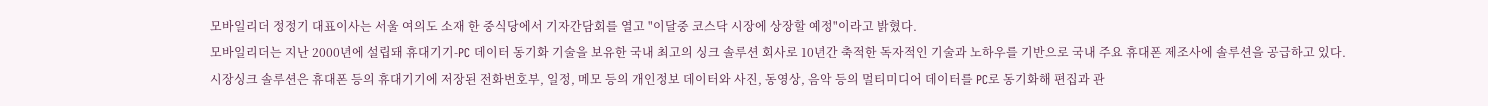모바일리더 정정기 대표이사는 서울 여의도 소재 한 중식당에서 기자간담회를 열고 "이달중 코스닥 시장에 상장할 예정"이라고 밝혔다.
모바일리더는 지난 2000년에 설립돼 휴대기기-PC 데이터 동기화 기술을 보유한 국내 최고의 싱크 솔루션 회사로 10년간 축적한 독자적인 기술과 노하우를 기반으로 국내 주요 휴대폰 제조사에 솔루션을 공급하고 있다.
시장싱크 솔루션은 휴대폰 등의 휴대기기에 저장된 전화번호부, 일정, 메모 등의 개인정보 데이터와 사진, 동영상, 음악 등의 멀티미디어 데이터를 PC로 동기화해 편집과 관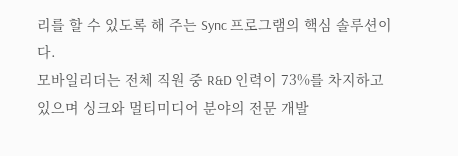리를 할 수 있도록 해 주는 Sync 프로그램의 핵심 솔루션이다.
모바일리더는 전체 직원 중 R&D 인력이 73%를 차지하고 있으며 싱크와 멀티미디어 분야의 전문 개발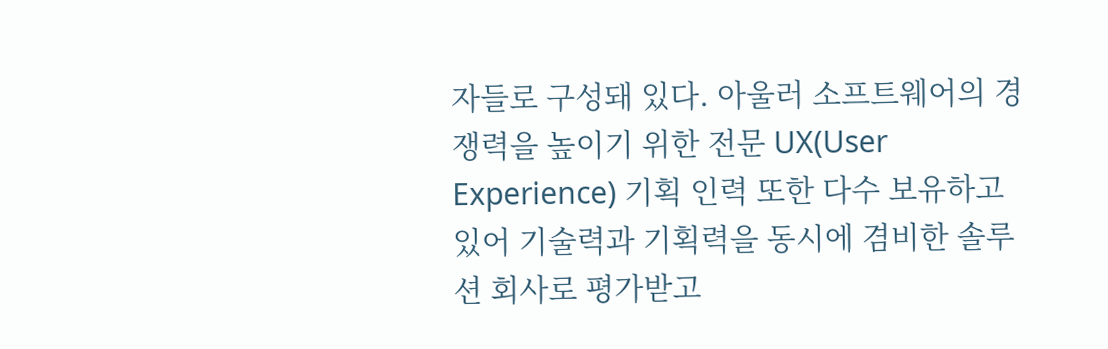자들로 구성돼 있다. 아울러 소프트웨어의 경쟁력을 높이기 위한 전문 UX(User Experience) 기획 인력 또한 다수 보유하고 있어 기술력과 기획력을 동시에 겸비한 솔루션 회사로 평가받고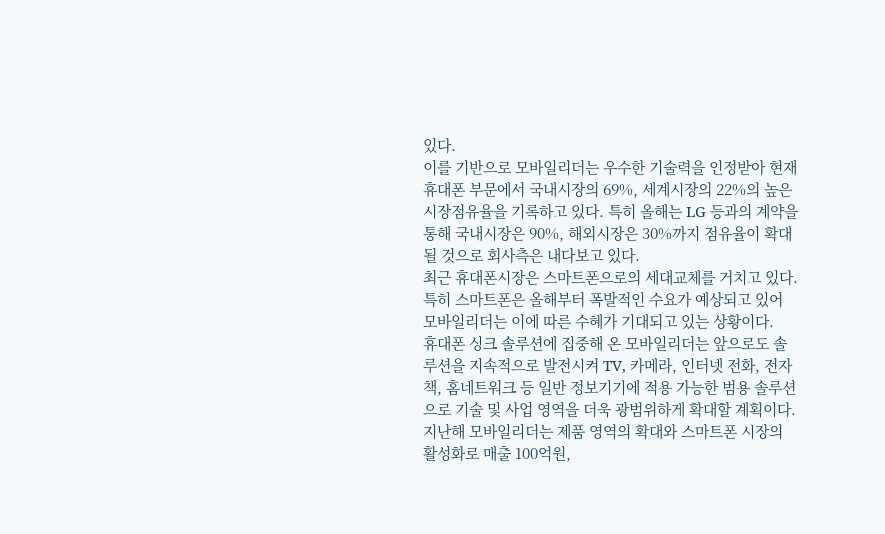있다.
이를 기반으로 모바일리더는 우수한 기술력을 인정받아 현재 휴대폰 부문에서 국내시장의 69%, 세계시장의 22%의 높은 시장점유율을 기록하고 있다. 특히 올해는 LG 등과의 계약을 통해 국내시장은 90%, 해외시장은 30%까지 점유율이 확대될 것으로 회사측은 내다보고 있다.
최근 휴대폰시장은 스마트폰으로의 세대교체를 거치고 있다. 특히 스마트폰은 올해부터 폭발적인 수요가 예상되고 있어 모바일리더는 이에 따른 수혜가 기대되고 있는 상황이다.
휴대폰 싱크 솔루션에 집중해 온 모바일리더는 앞으로도 솔루션을 지속적으로 발전시켜 TV, 카메라, 인터넷 전화, 전자책, 홈네트워크 등 일반 정보기기에 적용 가능한 범용 솔루션으로 기술 및 사업 영역을 더욱 광범위하게 확대할 계획이다.
지난해 모바일리더는 제품 영역의 확대와 스마트폰 시장의 활성화로 매출 100억원,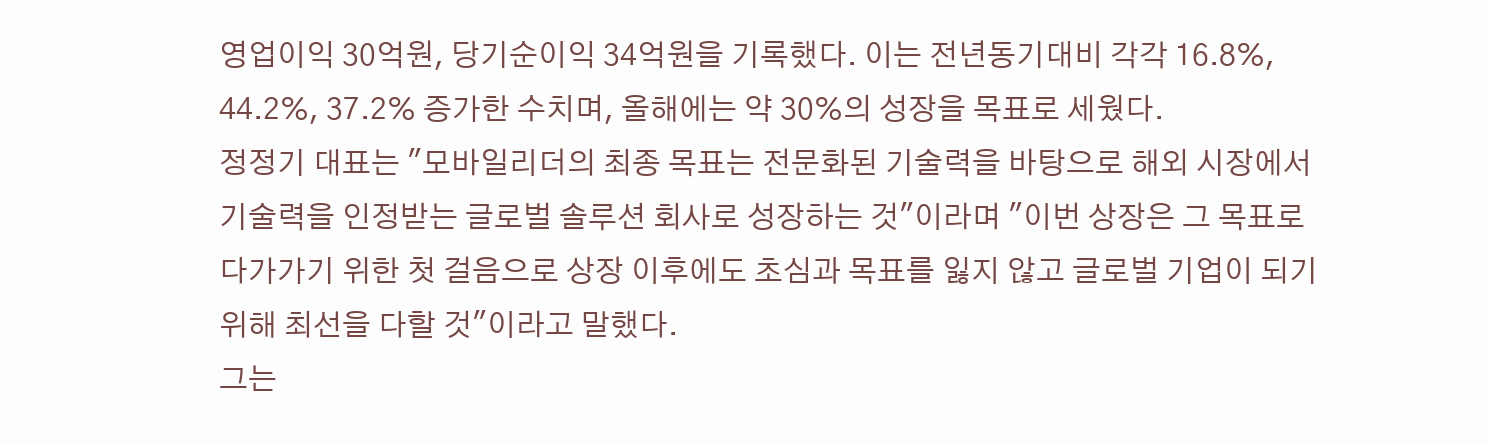영업이익 30억원, 당기순이익 34억원을 기록했다. 이는 전년동기대비 각각 16.8%, 44.2%, 37.2% 증가한 수치며, 올해에는 약 30%의 성장을 목표로 세웠다.
정정기 대표는 "모바일리더의 최종 목표는 전문화된 기술력을 바탕으로 해외 시장에서 기술력을 인정받는 글로벌 솔루션 회사로 성장하는 것"이라며 "이번 상장은 그 목표로 다가가기 위한 첫 걸음으로 상장 이후에도 초심과 목표를 잃지 않고 글로벌 기업이 되기 위해 최선을 다할 것"이라고 말했다.
그는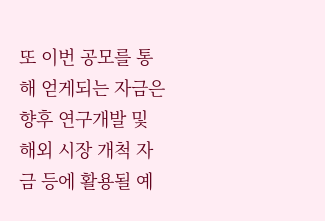또 이번 공모를 통해 얻게되는 자금은 향후 연구개발 및 해외 시장 개척 자금 등에 활용될 예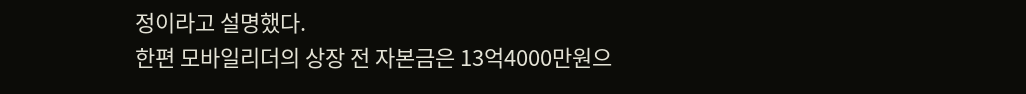정이라고 설명했다.
한편 모바일리더의 상장 전 자본금은 13억4000만원으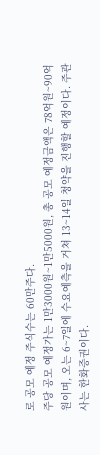로 공모 예정 주식수는 60만주다.
주당 공모 예정가는 1만3000원~1만5000원, 총 공모 예정금액은 78억원~90억원이며, 오는 6~7일에 수요예측을 거쳐 13~14일 청약을 진행할 예정이다. 주관사는 한화증권이다.